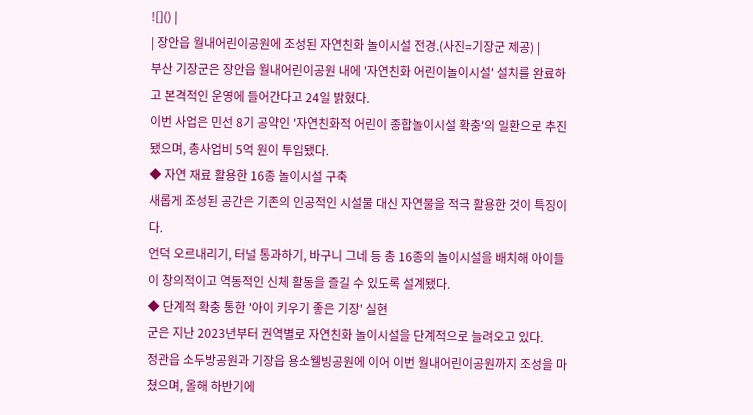![]() |
| 장안읍 월내어린이공원에 조성된 자연친화 놀이시설 전경.(사진=기장군 제공) |
부산 기장군은 장안읍 월내어린이공원 내에 '자연친화 어린이놀이시설' 설치를 완료하고 본격적인 운영에 들어간다고 24일 밝혔다.
이번 사업은 민선 8기 공약인 '자연친화적 어린이 종합놀이시설 확충'의 일환으로 추진됐으며, 총사업비 5억 원이 투입됐다.
◆ 자연 재료 활용한 16종 놀이시설 구축
새롭게 조성된 공간은 기존의 인공적인 시설물 대신 자연물을 적극 활용한 것이 특징이다.
언덕 오르내리기, 터널 통과하기, 바구니 그네 등 총 16종의 놀이시설을 배치해 아이들이 창의적이고 역동적인 신체 활동을 즐길 수 있도록 설계됐다.
◆ 단계적 확충 통한 '아이 키우기 좋은 기장' 실현
군은 지난 2023년부터 권역별로 자연친화 놀이시설을 단계적으로 늘려오고 있다.
정관읍 소두방공원과 기장읍 용소웰빙공원에 이어 이번 월내어린이공원까지 조성을 마쳤으며, 올해 하반기에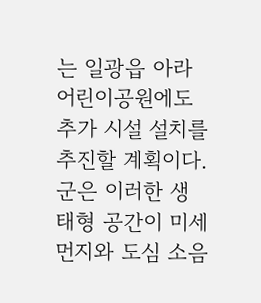는 일광읍 아라어린이공원에도 추가 시설 설치를 추진할 계획이다.
군은 이러한 생태형 공간이 미세먼지와 도심 소음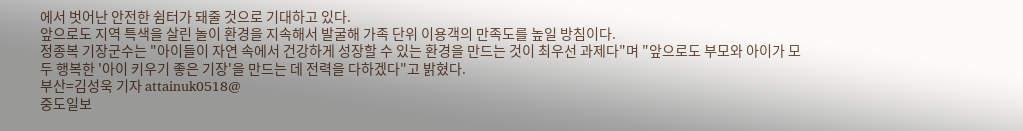에서 벗어난 안전한 쉼터가 돼줄 것으로 기대하고 있다.
앞으로도 지역 특색을 살린 놀이 환경을 지속해서 발굴해 가족 단위 이용객의 만족도를 높일 방침이다.
정종복 기장군수는 "아이들이 자연 속에서 건강하게 성장할 수 있는 환경을 만드는 것이 최우선 과제다"며 "앞으로도 부모와 아이가 모두 행복한 '아이 키우기 좋은 기장'을 만드는 데 전력을 다하겠다"고 밝혔다.
부산=김성욱 기자 attainuk0518@
중도일보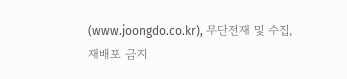(www.joongdo.co.kr), 무단전재 및 수집, 재배포 금지